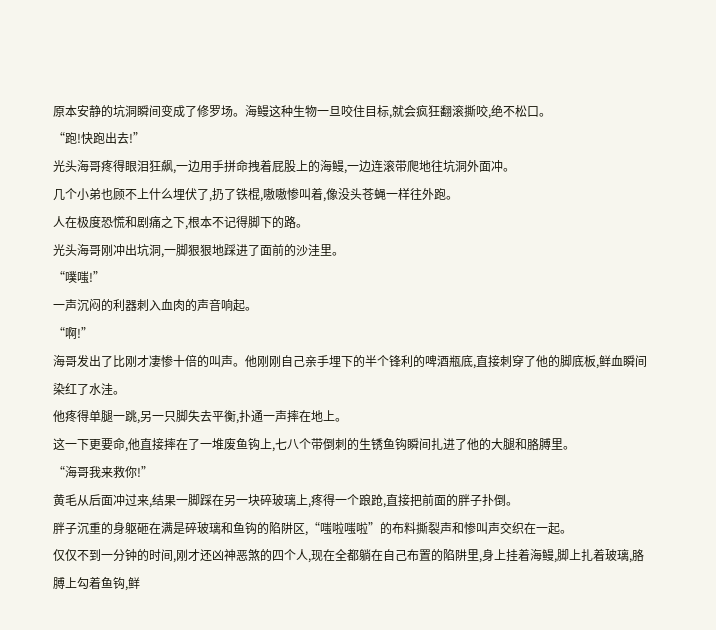原本安静的坑洞瞬间变成了修罗场。海鳗这种生物一旦咬住目标,就会疯狂翻滚撕咬,绝不松口。
“跑!快跑出去!”
光头海哥疼得眼泪狂飙,一边用手拼命拽着屁股上的海鳗,一边连滚带爬地往坑洞外面冲。
几个小弟也顾不上什么埋伏了,扔了铁棍,嗷嗷惨叫着,像没头苍蝇一样往外跑。
人在极度恐慌和剧痛之下,根本不记得脚下的路。
光头海哥刚冲出坑洞,一脚狠狠地踩进了面前的沙洼里。
“噗嗤!”
一声沉闷的利器刺入血肉的声音响起。
“啊!”
海哥发出了比刚才凄惨十倍的叫声。他刚刚自己亲手埋下的半个锋利的啤酒瓶底,直接刺穿了他的脚底板,鲜血瞬间染红了水洼。
他疼得单腿一跳,另一只脚失去平衡,扑通一声摔在地上。
这一下更要命,他直接摔在了一堆废鱼钩上,七八个带倒刺的生锈鱼钩瞬间扎进了他的大腿和胳膊里。
“海哥我来救你!”
黄毛从后面冲过来,结果一脚踩在另一块碎玻璃上,疼得一个踉跄,直接把前面的胖子扑倒。
胖子沉重的身躯砸在满是碎玻璃和鱼钩的陷阱区,“嗤啦嗤啦”的布料撕裂声和惨叫声交织在一起。
仅仅不到一分钟的时间,刚才还凶神恶煞的四个人,现在全都躺在自己布置的陷阱里,身上挂着海鳗,脚上扎着玻璃,胳膊上勾着鱼钩,鲜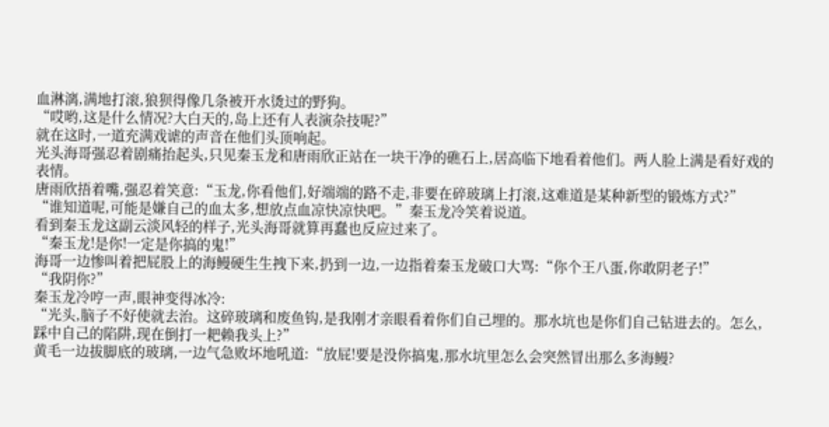血淋漓,满地打滚,狼狈得像几条被开水烫过的野狗。
“哎哟,这是什么情况?大白天的,岛上还有人表演杂技呢?”
就在这时,一道充满戏谑的声音在他们头顶响起。
光头海哥强忍着剧痛抬起头,只见秦玉龙和唐雨欣正站在一块干净的礁石上,居高临下地看着他们。两人脸上满是看好戏的表情。
唐雨欣捂着嘴,强忍着笑意:“玉龙,你看他们,好端端的路不走,非要在碎玻璃上打滚,这难道是某种新型的锻炼方式?”
“谁知道呢,可能是嫌自己的血太多,想放点血凉快凉快吧。”秦玉龙冷笑着说道。
看到秦玉龙这副云淡风轻的样子,光头海哥就算再蠢也反应过来了。
“秦玉龙!是你!一定是你搞的鬼!”
海哥一边惨叫着把屁股上的海鳗硬生生拽下来,扔到一边,一边指着秦玉龙破口大骂:“你个王八蛋,你敢阴老子!”
“我阴你?”
秦玉龙冷哼一声,眼神变得冰冷:
“光头,脑子不好使就去治。这碎玻璃和废鱼钩,是我刚才亲眼看着你们自己埋的。那水坑也是你们自己钻进去的。怎么,踩中自己的陷阱,现在倒打一耙赖我头上?”
黄毛一边拔脚底的玻璃,一边气急败坏地吼道:“放屁!要是没你搞鬼,那水坑里怎么会突然冒出那么多海鳗?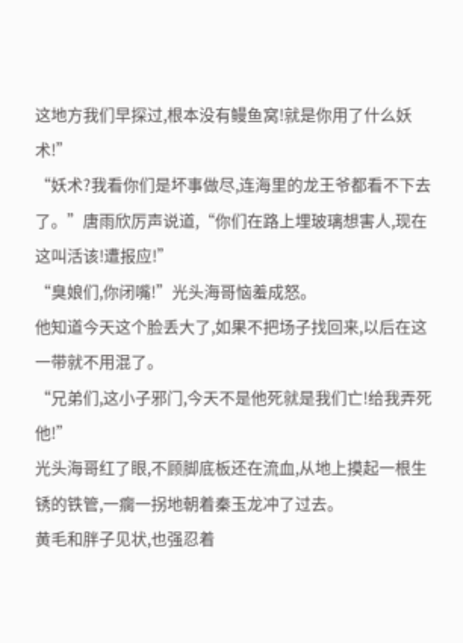这地方我们早探过,根本没有鳗鱼窝!就是你用了什么妖术!”
“妖术?我看你们是坏事做尽,连海里的龙王爷都看不下去了。”唐雨欣厉声说道,“你们在路上埋玻璃想害人,现在这叫活该!遭报应!”
“臭娘们,你闭嘴!”光头海哥恼羞成怒。
他知道今天这个脸丢大了,如果不把场子找回来,以后在这一带就不用混了。
“兄弟们,这小子邪门,今天不是他死就是我们亡!给我弄死他!”
光头海哥红了眼,不顾脚底板还在流血,从地上摸起一根生锈的铁管,一瘸一拐地朝着秦玉龙冲了过去。
黄毛和胖子见状,也强忍着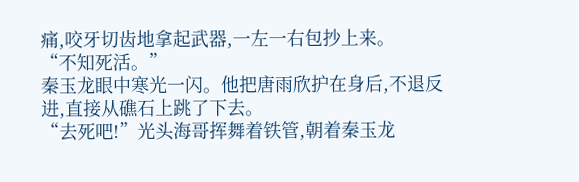痛,咬牙切齿地拿起武器,一左一右包抄上来。
“不知死活。”
秦玉龙眼中寒光一闪。他把唐雨欣护在身后,不退反进,直接从礁石上跳了下去。
“去死吧!”光头海哥挥舞着铁管,朝着秦玉龙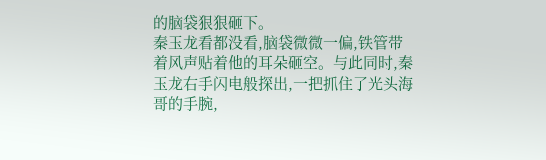的脑袋狠狠砸下。
秦玉龙看都没看,脑袋微微一偏,铁管带着风声贴着他的耳朵砸空。与此同时,秦玉龙右手闪电般探出,一把抓住了光头海哥的手腕,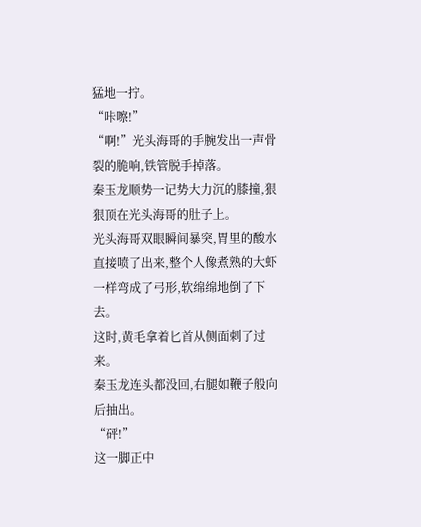猛地一拧。
“咔嚓!”
“啊!”光头海哥的手腕发出一声骨裂的脆响,铁管脱手掉落。
秦玉龙顺势一记势大力沉的膝撞,狠狠顶在光头海哥的肚子上。
光头海哥双眼瞬间暴突,胃里的酸水直接喷了出来,整个人像煮熟的大虾一样弯成了弓形,软绵绵地倒了下去。
这时,黄毛拿着匕首从侧面刺了过来。
秦玉龙连头都没回,右腿如鞭子般向后抽出。
“砰!”
这一脚正中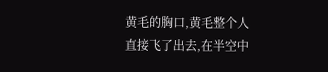黄毛的胸口,黄毛整个人直接飞了出去,在半空中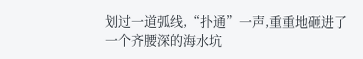划过一道弧线,“扑通”一声,重重地砸进了一个齐腰深的海水坑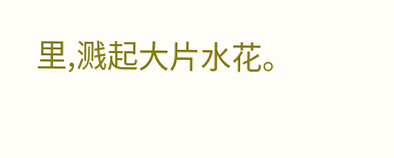里,溅起大片水花。